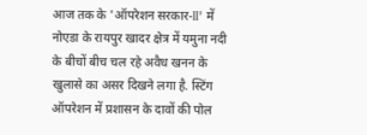आज तक के 'ऑपरेशन सरकार-II' में नोएडा के रायपुर खादर क्षेत्र में यमुना नदी के बीचों बीच चल रहे अवैध खनन के खुलासे का असर दिखने लगा है. स्टिंग ऑपरेशन में प्रशासन के दावों की पोल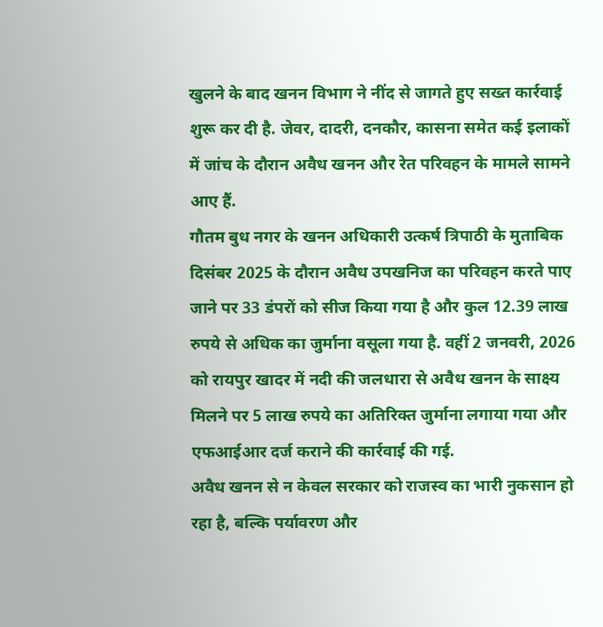खुलने के बाद खनन विभाग ने नींद से जागते हुए सख्त कार्रवाई शुरू कर दी है. जेवर, दादरी, दनकौर, कासना समेत कई इलाकों में जांच के दौरान अवैध खनन और रेत परिवहन के मामले सामने आए हैं.
गौतम बुध नगर के खनन अधिकारी उत्कर्ष त्रिपाठी के मुताबिक दिसंबर 2025 के दौरान अवैध उपखनिज का परिवहन करते पाए जाने पर 33 डंपरों को सीज किया गया है और कुल 12.39 लाख रुपये से अधिक का जुर्माना वसूला गया है. वहीं 2 जनवरी, 2026 को रायपुर खादर में नदी की जलधारा से अवैध खनन के साक्ष्य मिलने पर 5 लाख रुपये का अतिरिक्त जुर्माना लगाया गया और एफआईआर दर्ज कराने की कार्रवाई की गई.
अवैध खनन से न केवल सरकार को राजस्व का भारी नुकसान हो रहा है, बल्कि पर्यावरण और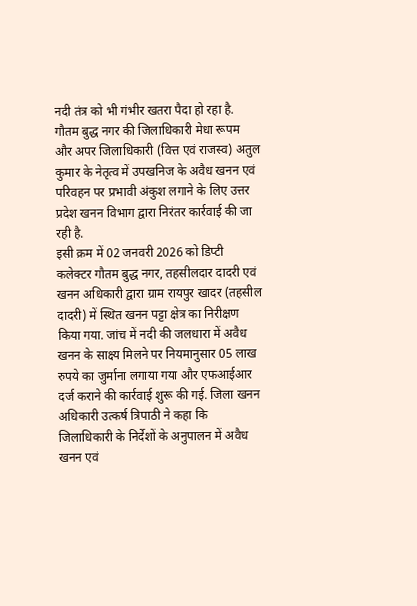नदी तंत्र को भी गंभीर खतरा पैदा हो रहा है. गौतम बुद्ध नगर की जिलाधिकारी मेधा रूपम और अपर जिलाधिकारी (वित्त एवं राजस्व) अतुल कुमार के नेतृत्व में उपखनिज के अवैध खनन एवं परिवहन पर प्रभावी अंकुश लगाने के लिए उत्तर प्रदेश खनन विभाग द्वारा निरंतर कार्रवाई की जा रही है.
इसी क्रम में 02 जनवरी 2026 को डिप्टी कलेक्टर गौतम बुद्ध नगर, तहसीलदार दादरी एवं खनन अधिकारी द्वारा ग्राम रायपुर खादर (तहसील दादरी) में स्थित खनन पट्टा क्षेत्र का निरीक्षण किया गया. जांच में नदी की जलधारा में अवैध खनन के साक्ष्य मिलने पर नियमानुसार 05 लाख रुपये का जुर्माना लगाया गया और एफआईआर दर्ज कराने की कार्रवाई शुरू की गई. जिला खनन अधिकारी उत्कर्ष त्रिपाठी ने कहा कि जिलाधिकारी के निर्देशों के अनुपालन में अवैध खनन एवं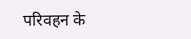परिवहन के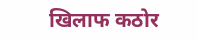खिलाफ कठोर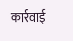कार्रवाई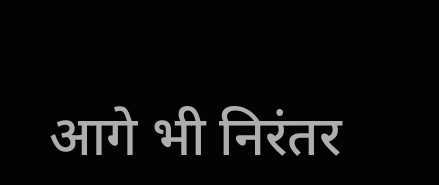आगे भी निरंतर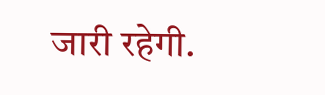जारी रहेगी.